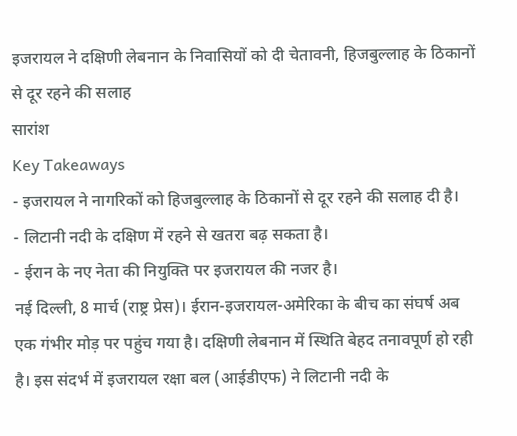इजरायल ने दक्षिणी लेबनान के निवासियों को दी चेतावनी, हिजबुल्लाह के ठिकानों से दूर रहने की सलाह
सारांश
Key Takeaways
- इजरायल ने नागरिकों को हिजबुल्लाह के ठिकानों से दूर रहने की सलाह दी है।
- लिटानी नदी के दक्षिण में रहने से खतरा बढ़ सकता है।
- ईरान के नए नेता की नियुक्ति पर इजरायल की नजर है।
नई दिल्ली, 8 मार्च (राष्ट्र प्रेस)। ईरान-इजरायल-अमेरिका के बीच का संघर्ष अब एक गंभीर मोड़ पर पहुंच गया है। दक्षिणी लेबनान में स्थिति बेहद तनावपूर्ण हो रही है। इस संदर्भ में इजरायल रक्षा बल (आईडीएफ) ने लिटानी नदी के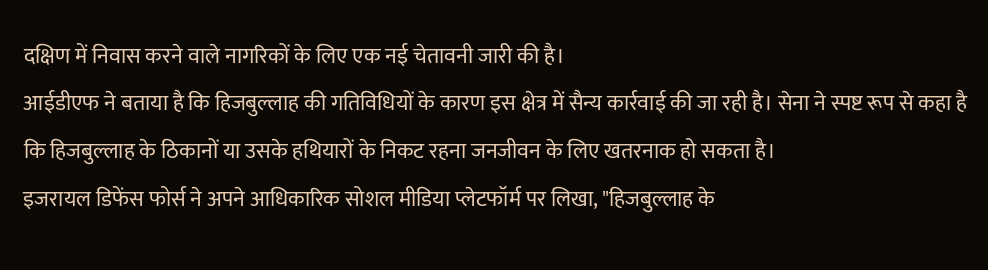दक्षिण में निवास करने वाले नागरिकों के लिए एक नई चेतावनी जारी की है।
आईडीएफ ने बताया है कि हिजबुल्लाह की गतिविधियों के कारण इस क्षेत्र में सैन्य कार्रवाई की जा रही है। सेना ने स्पष्ट रूप से कहा है कि हिजबुल्लाह के ठिकानों या उसके हथियारों के निकट रहना जनजीवन के लिए खतरनाक हो सकता है।
इजरायल डिफेंस फोर्स ने अपने आधिकारिक सोशल मीडिया प्लेटफॉर्म पर लिखा, "हिजबुल्लाह के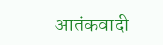आतंकवादी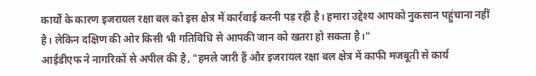कार्यों के कारण इजरायल रक्षा बल को इस क्षेत्र में कार्रवाई करनी पड़ रही है। हमारा उद्देश्य आपको नुकसान पहुंचाना नहीं है। लेकिन दक्षिण की ओर किसी भी गतिविधि से आपकी जान को खतरा हो सकता है।"
आईडीएफ ने नागरिकों से अपील की है, "हमले जारी हैं और इजरायल रक्षा बल क्षेत्र में काफी मजबूती से कार्य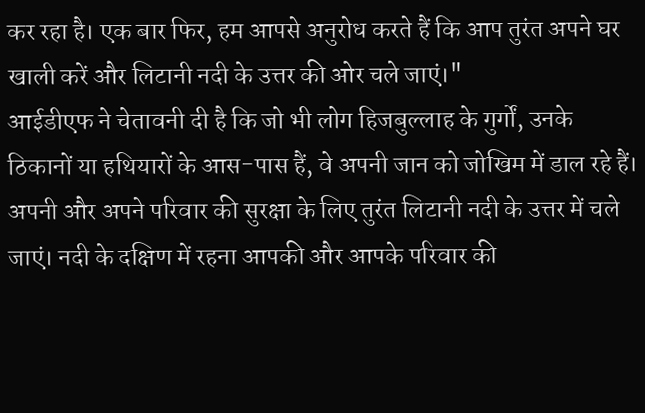कर रहा है। एक बार फिर, हम आपसे अनुरोध करते हैं कि आप तुरंत अपने घर खाली करें और लिटानी नदी के उत्तर की ओर चले जाएं।"
आईडीएफ ने चेतावनी दी है कि जो भी लोग हिजबुल्लाह के गुर्गों, उनके ठिकानों या हथियारों के आस-पास हैं, वे अपनी जान को जोखिम में डाल रहे हैं। अपनी और अपने परिवार की सुरक्षा के लिए तुरंत लिटानी नदी के उत्तर में चले जाएं। नदी के दक्षिण में रहना आपकी और आपके परिवार की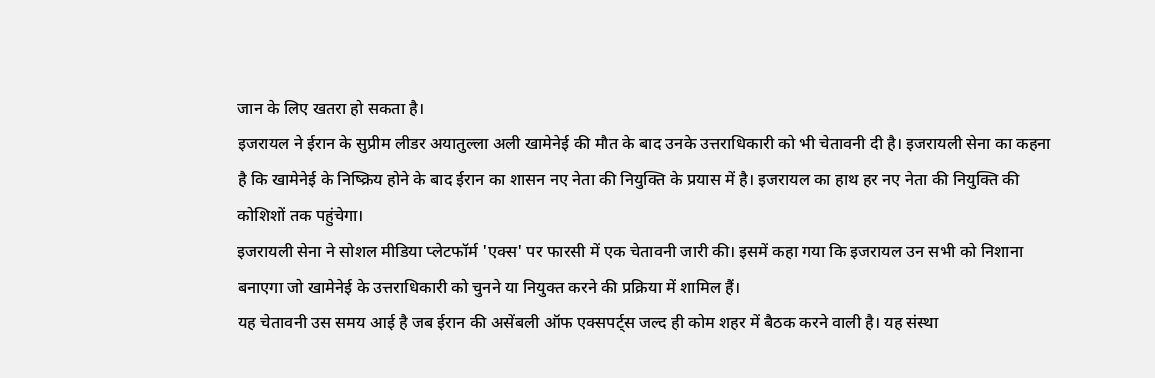जान के लिए खतरा हो सकता है।
इजरायल ने ईरान के सुप्रीम लीडर अयातुल्ला अली खामेनेई की मौत के बाद उनके उत्तराधिकारी को भी चेतावनी दी है। इजरायली सेना का कहना है कि खामेनेई के निष्क्रिय होने के बाद ईरान का शासन नए नेता की नियुक्ति के प्रयास में है। इजरायल का हाथ हर नए नेता की नियुक्ति की कोशिशों तक पहुंचेगा।
इजरायली सेना ने सोशल मीडिया प्लेटफॉर्म 'एक्स' पर फारसी में एक चेतावनी जारी की। इसमें कहा गया कि इजरायल उन सभी को निशाना बनाएगा जो खामेनेई के उत्तराधिकारी को चुनने या नियुक्त करने की प्रक्रिया में शामिल हैं।
यह चेतावनी उस समय आई है जब ईरान की असेंबली ऑफ एक्सपर्ट्स जल्द ही कोम शहर में बैठक करने वाली है। यह संस्था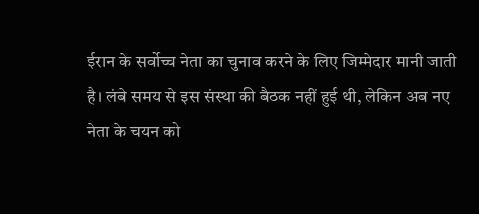ईरान के सर्वोच्च नेता का चुनाव करने के लिए जिम्मेदार मानी जाती है। लंबे समय से इस संस्था की बैठक नहीं हुई थी, लेकिन अब नए नेता के चयन को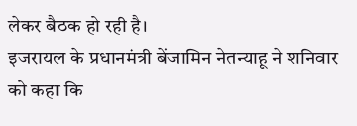लेकर बैठक हो रही है।
इजरायल के प्रधानमंत्री बेंजामिन नेतन्याहू ने शनिवार को कहा कि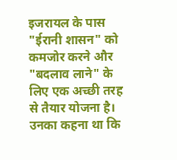इजरायल के पास "ईरानी शासन" को कमजोर करने और "बदलाव लाने" के लिए एक अच्छी तरह से तैयार योजना है। उनका कहना था कि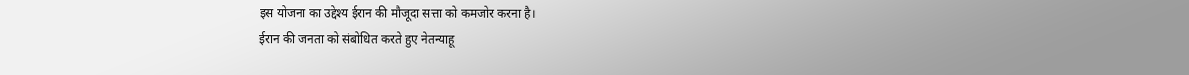इस योजना का उद्देश्य ईरान की मौजूदा सत्ता को कमजोर करना है।
ईरान की जनता को संबोधित करते हुए नेतन्याहू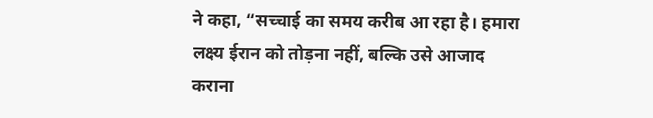ने कहा, “सच्चाई का समय करीब आ रहा है। हमारा लक्ष्य ईरान को तोड़ना नहीं, बल्कि उसे आजाद कराना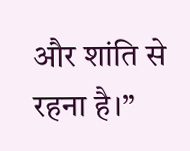और शांति से रहना है।”